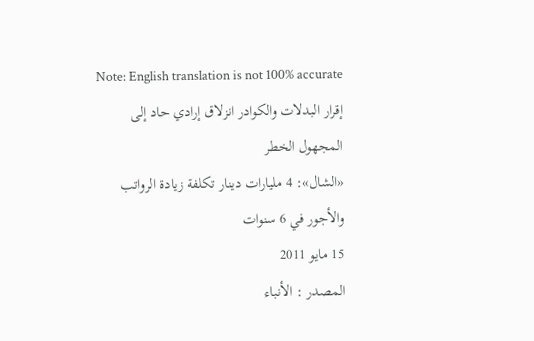Note: English translation is not 100% accurate
إقرار البدلات والكوادر انزلاق إرادي حاد إلى المجهول الخطر
«الشال»: 4 مليارات دينار تكلفة زيادة الرواتب والأجور في 6 سنوات
15 مايو 2011
المصدر : الأنباء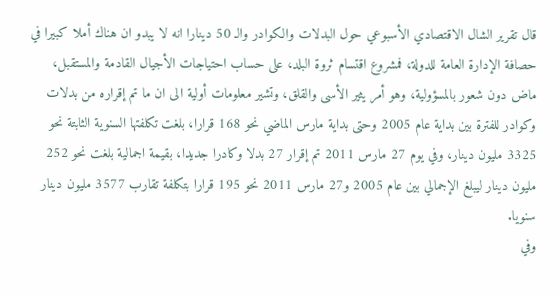قال تقرير الشال الاقتصادي الأسبوعي حول البدلات والكوادر والـ 50 دينارا انه لا يبدو ان هناك أملا كبيرا في حصافة الإدارة العامة للدولة، فمشروع اقتسام ثروة البلد، على حساب احتياجات الأجيال القادمة والمستقبل، ماض دون شعور بالمسؤولية، وهو أمر يثير الأسى والقلق، وتشير معلومات أولية الى ان ما تم إقراره من بدلات وكوادر للفترة بين بداية عام 2005 وحتى بداية مارس الماضي نحو 168 قرارا، بلغت تكلفتها السنوية الثابتة نحو 3325 مليون دينار، وفي يوم 27 مارس 2011 تم إقرار 27 بدلا وكادرا جديدا، بقيمة اجمالية بلغت نحو 252 مليون دينار ليبلغ الإجمالي بين عام 2005 و27 مارس 2011 نحو 195 قرارا بتكلفة تقارب 3577 مليون دينار سنويا.
وفي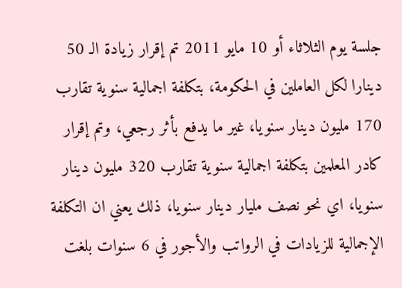جلسة يوم الثلاثاء أو 10 مايو 2011 تم إقرار زيادة الـ 50 دينارا لكل العاملين في الحكومة، بتكلفة اجمالية سنوية تقارب 170 مليون دينار سنويا، غير ما يدفع بأثر رجعي، وتم إقرار كادر المعلمين بتكلفة اجمالية سنوية تقارب 320 مليون دينار سنويا، اي نحو نصف مليار دينار سنويا، ذلك يعني ان التكلفة الإجمالية للزيادات في الرواتب والأجور في 6 سنوات بلغت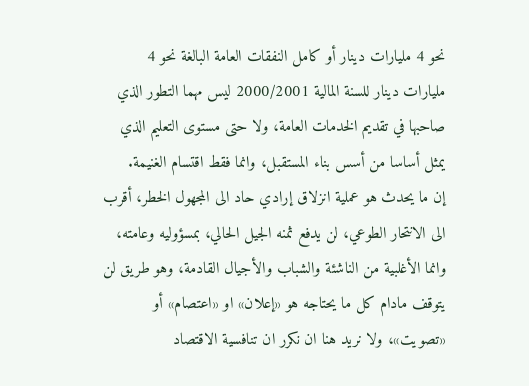نحو 4 مليارات دينار أو كامل النفقات العامة البالغة نحو 4 مليارات دينار للسنة المالية 2000/2001 ليس مهما التطور الذي صاحبها في تقديم الخدمات العامة، ولا حتى مستوى التعليم الذي يمثل أساسا من أسس بناء المستقبل، وانما فقط اقتسام الغنيمة.
إن ما يحدث هو عملية انزلاق إرادي حاد الى المجهول الخطر، أقرب الى الانتحار الطوعي، لن يدفع ثمنه الجيل الحالي، بمسؤوليه وعامته، وانما الأغلبية من الناشئة والشباب والأجيال القادمة، وهو طريق لن يتوقف مادام كل ما يحتاجه هو «إعلان» او «اعتصام» أو «تصويت»، ولا نريد هنا ان نكرر ان تنافسية الاقتصاد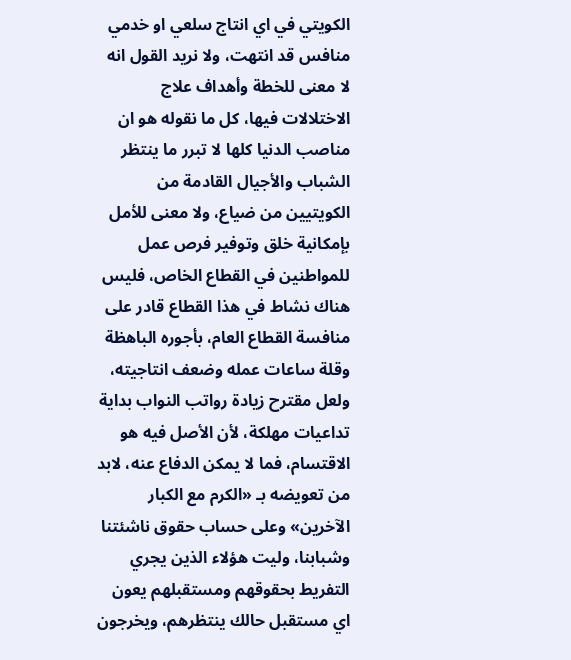الكويتي في اي انتاج سلعي او خدمي منافس قد انتهت، ولا نريد القول انه لا معنى للخطة وأهداف علاج الاختلالات فيها، كل ما نقوله هو ان مناصب الدنيا كلها لا تبرر ما ينتظر الشباب والأجيال القادمة من الكويتيين من ضياع، ولا معنى للأمل بإمكانية خلق وتوفير فرص عمل للمواطنين في القطاع الخاص، فليس هناك نشاط في هذا القطاع قادر على منافسة القطاع العام، بأجوره الباهظة وقلة ساعات عمله وضعف انتاجيته، ولعل مقترح زيادة رواتب النواب بداية تداعيات مهلكة، لأن الأصل فيه هو الاقتسام، فما لا يمكن الدفاع عنه، لابد من تعويضه بـ «الكرم مع الكبار الآخرين» وعلى حساب حقوق ناشئتنا وشبابنا، وليت هؤلاء الذين يجري التفريط بحقوقهم ومستقبلهم يعون اي مستقبل حالك ينتظرهم، ويخرجون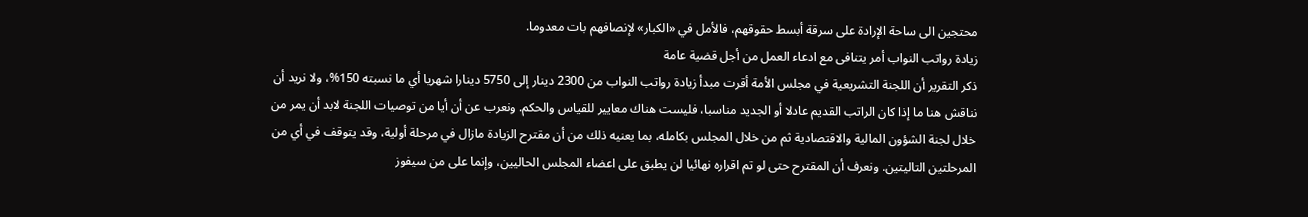محتجين الى ساحة الإرادة على سرقة أبسط حقوقهم، فالأمل في «الكبار» لإنصافهم بات معدوما.
زيادة رواتب النواب أمر يتنافى مع ادعاء العمل من أجل قضية عامة
ذكر التقرير أن اللجنة التشريعية في مجلس الأمة أقرت مبدأ زيادة رواتب النواب من 2300 دينار إلى 5750 دينارا شهريا أي ما نسبته 150%، ولا نريد أن نناقش هنا ما إذا كان الراتب القديم عادلا أو الجديد مناسبا، فليست هناك معايير للقياس والحكم. ونعرب عن أن أيا من توصيات اللجنة لابد أن يمر من خلال لجنة الشؤون المالية والاقتصادية ثم من خلال المجلس بكامله، بما يعنيه ذلك من أن مقترح الزيادة مازال في مرحلة أولية، وقد يتوقف في أي من المرحلتين التاليتين. ونعرف أن المقترح حتى لو تم اقراره نهائيا لن يطبق على اعضاء المجلس الحاليين، وإنما على من سيفوز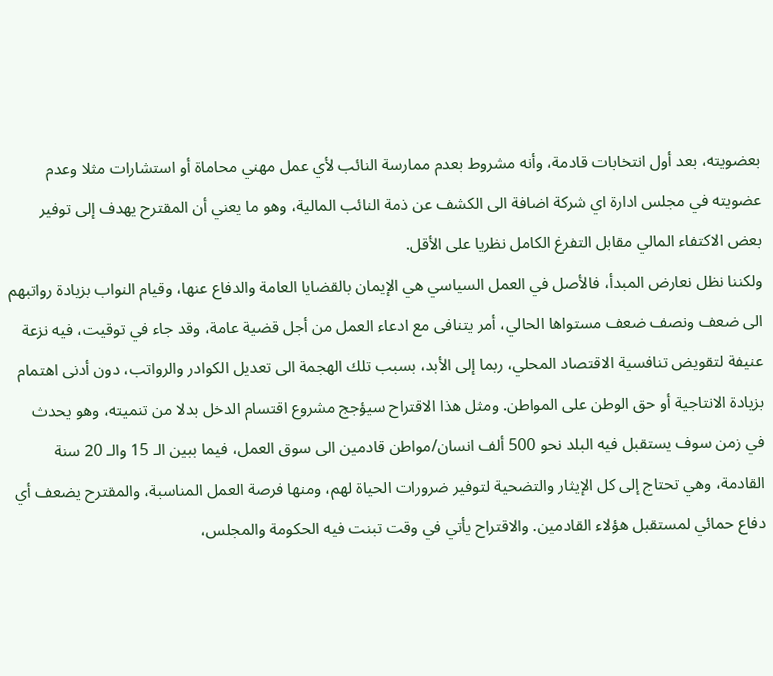بعضويته، بعد أول انتخابات قادمة، وأنه مشروط بعدم ممارسة النائب لأي عمل مهني محاماة أو استشارات مثلا وعدم عضويته في مجلس ادارة اي شركة اضافة الى الكشف عن ذمة النائب المالية، وهو ما يعني أن المقترح يهدف إلى توفير بعض الاكتفاء المالي مقابل التفرغ الكامل نظريا على الأقل.
ولكننا نظل نعارض المبدأ، فالأصل في العمل السياسي هي الإيمان بالقضايا العامة والدفاع عنها، وقيام النواب بزيادة رواتبهم الى ضعف ونصف ضعف مستواها الحالي، أمر يتنافى مع ادعاء العمل من أجل قضية عامة، وقد جاء في توقيت، فيه نزعة عنيفة لتقويض تنافسية الاقتصاد المحلي، ربما إلى الأبد، بسبب تلك الهجمة الى تعديل الكوادر والرواتب، دون أدنى اهتمام بزيادة الانتاجية أو حق الوطن على المواطن. ومثل هذا الاقتراح سيؤجج مشروع اقتسام الدخل بدلا من تنميته، وهو يحدث في زمن سوف يستقبل فيه البلد نحو 500 ألف انسان/مواطن قادمين الى سوق العمل، فيما ببين الـ 15 والـ 20 سنة القادمة، وهي تحتاج إلى كل الإيثار والتضحية لتوفير ضرورات الحياة لهم، ومنها فرصة العمل المناسبة، والمقترح يضعف أي دفاع حمائي لمستقبل هؤلاء القادمين. والاقتراح يأتي في وقت تبنت فيه الحكومة والمجلس،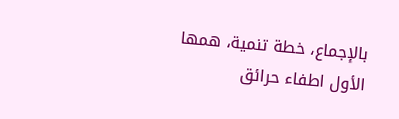بالإجماع، خطة تنمية، همها الأول اطفاء حرائق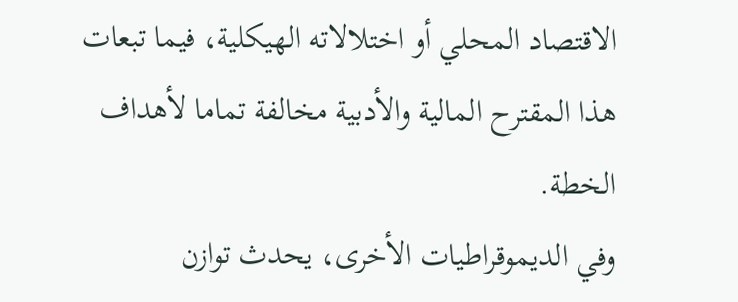الاقتصاد المحلي أو اختلالاته الهيكلية، فيما تبعات هذا المقترح المالية والأدبية مخالفة تماما لأهداف الخطة.
وفي الديموقراطيات الأخرى، يحدث توازن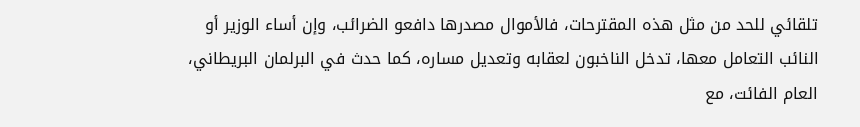تلقائي للحد من مثل هذه المقترحات، فالأموال مصدرها دافعو الضرائب، وإن أساء الوزير أو النائب التعامل معها، تدخل الناخبون لعقابه وتعديل مساره، كما حدث في البرلمان البريطاني، العام الفائت، مع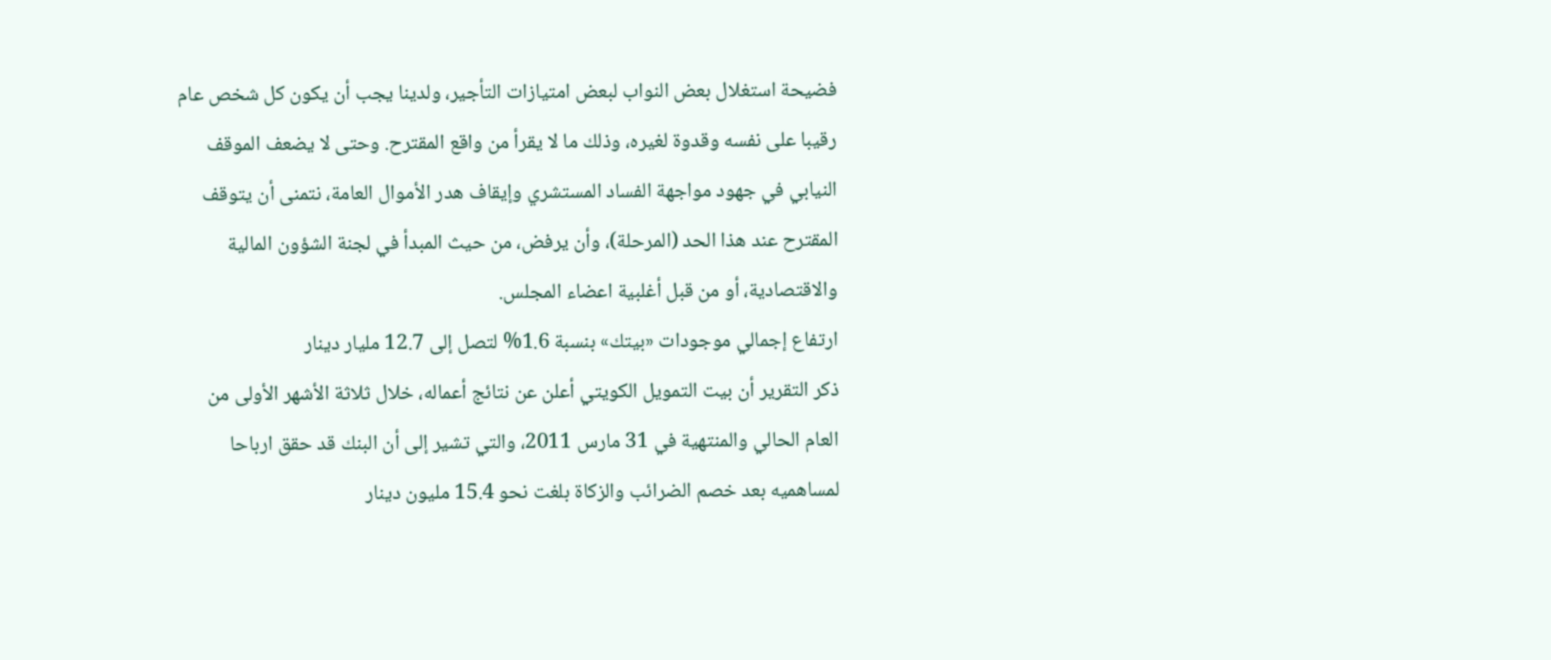فضيحة استغلال بعض النواب لبعض امتيازات التأجير، ولدينا يجب أن يكون كل شخص عام رقيبا على نفسه وقدوة لغيره، وذلك ما لا يقرأ من واقع المقترح. وحتى لا يضعف الموقف النيابي في جهود مواجهة الفساد المستشري وإيقاف هدر الأموال العامة، نتمنى أن يتوقف المقترح عند هذا الحد (المرحلة)، وأن يرفض، من حيث المبدأ في لجنة الشؤون المالية والاقتصادية، أو من قبل أغلبية اعضاء المجلس.
ارتفاع إجمالي موجودات «بيتك» بنسبة 1.6% لتصل إلى 12.7 مليار دينار
ذكر التقرير أن بيت التمويل الكويتي أعلن عن نتائج أعماله، خلال ثلاثة الأشهر الأولى من العام الحالي والمنتهية في 31 مارس 2011، والتي تشير إلى أن البنك قد حقق ارباحا لمساهميه بعد خصم الضرائب والزكاة بلغت نحو 15.4 مليون دينار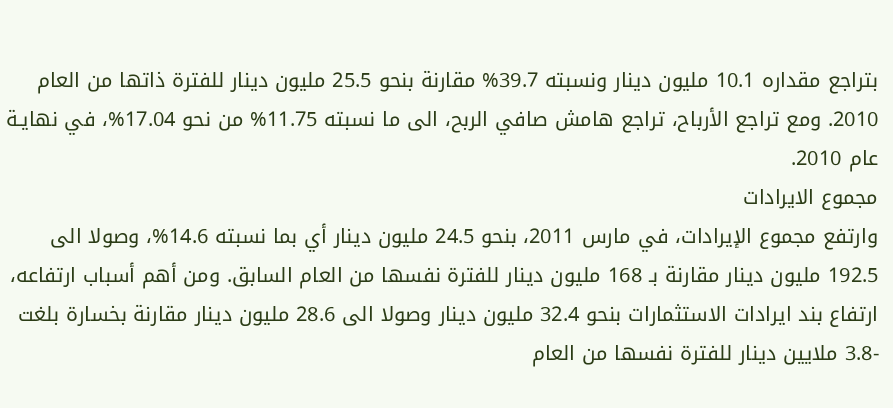بتراجع مقداره 10.1 مليون دينار ونسبته 39.7% مقارنة بنحو 25.5 مليون دينار للفترة ذاتها من العام 2010. ومع تراجع الأرباح، تراجع هامش صافي الربح، الى ما نسبته 11.75% من نحو 17.04%، في نهايـة عام 2010.
مجموع الايرادات
وارتفع مجموع الإيرادات، في مارس 2011، بنحو 24.5 مليون دينار أي بما نسبته 14.6%، وصولا الى 192.5 مليون دينار مقارنة بـ 168 مليون دينار للفترة نفسها من العام السابق. ومن أهم أسباب ارتفاعه، ارتفاع بند ايرادات الاستثمارات بنحو 32.4 مليون دينار وصولا الى 28.6 مليون دينار مقارنة بخسارة بلغت -3.8 ملايين دينار للفترة نفسها من العام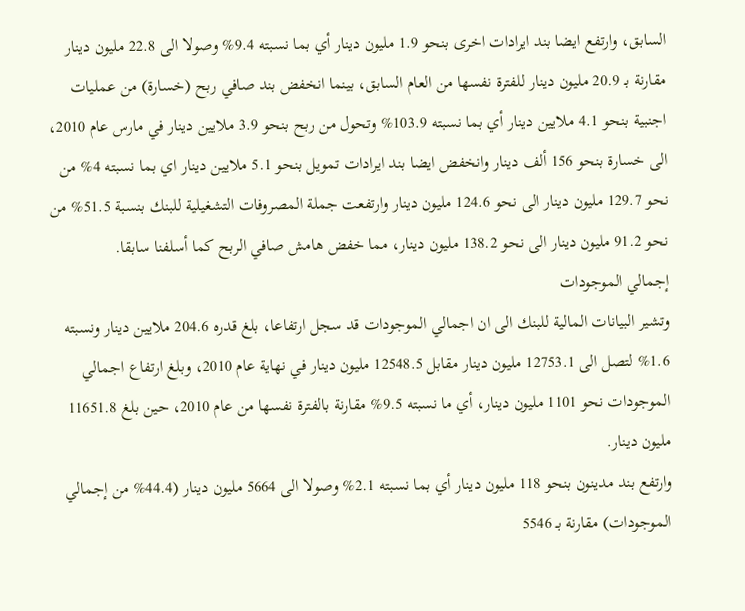السابق، وارتفع ايضا بند ايرادات اخرى بنحو 1.9 مليون دينار أي بما نسبته 9.4% وصولا الى 22.8 مليون دينار مقارنة بـ 20.9 مليون دينار للفترة نفسها من العام السابق، بينما انخفض بند صافي ربح (خسارة) من عمليات اجنبية بنحو 4.1 ملايين دينار أي بما نسبته 103.9% وتحول من ربح بنحو 3.9 ملايين دينار في مارس عام 2010، الى خسارة بنحو 156 ألف دينار وانخفض ايضا بند ايرادات تمويل بنحو 5.1 ملايين دينار اي بما نسبته 4% من نحو 129.7 مليون دينار الى نحو 124.6 مليون دينار وارتفعت جملة المصروفات التشغيلية للبنك بنسبة 51.5% من نحو 91.2 مليون دينار الى نحو 138.2 مليون دينار، مما خفض هامش صافي الربح كما أسلفنا سابقا.
إجمالي الموجودات
وتشير البيانات المالية للبنك الى ان اجمالي الموجودات قد سجل ارتفاعا، بلغ قدره 204.6 ملايين دينار ونسبته 1.6% لتصل الى 12753.1 مليون دينار مقابل 12548.5 مليون دينار في نهاية عام 2010، وبلغ ارتفاع اجمالي الموجودات نحو 1101 مليون دينار، أي ما نسبته 9.5% مقارنة بالفترة نفسها من عام 2010، حين بلغ 11651.8 مليون دينار.
وارتفع بند مدينون بنحو 118 مليون دينار أي بما نسبته 2.1% وصولا الى 5664 مليون دينار (44.4% من إجمالي الموجودات) مقارنة بـ 5546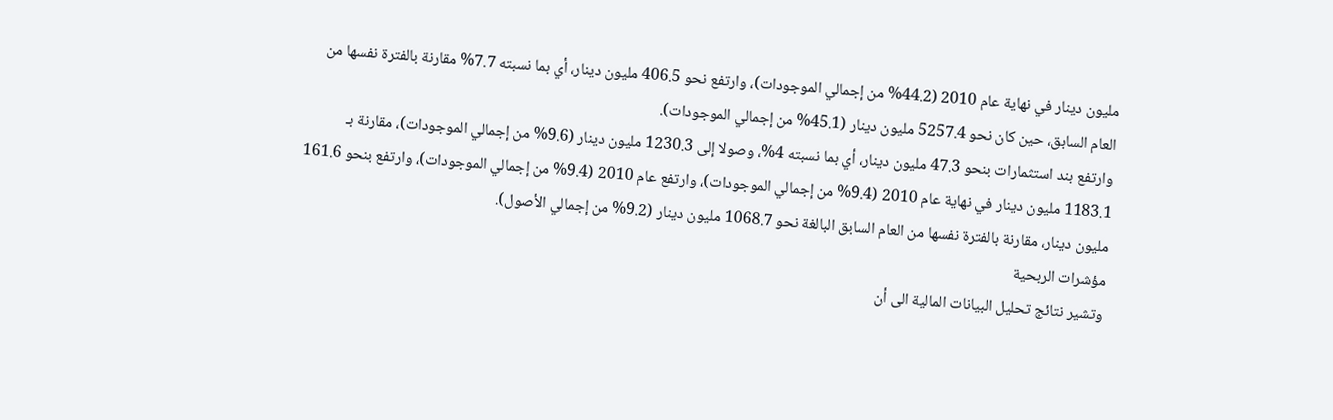مليون دينار في نهاية عام 2010 (44.2% من إجمالي الموجودات)، وارتفع نحو 406.5 مليون دينار، أي بما نسبته 7.7% مقارنة بالفترة نفسها من العام السابق، حين كان نحو 5257.4 مليون دينار (45.1% من إجمالي الموجودات).
وارتفع بند استثمارات بنحو 47.3 مليون دينار، أي بما نسبته 4%، وصولا إلى 1230.3 مليون دينار (9.6% من إجمالي الموجودات)، مقارنة بـ 1183.1 مليون دينار في نهاية عام 2010 (9.4% من إجمالي الموجودات)، وارتفع عام 2010 (9.4% من إجمالي الموجودات)، وارتفع بنحو 161.6 مليون دينار، مقارنة بالفترة نفسها من العام السابق البالغة نحو 1068.7 مليون دينار (9.2% من إجمالي الأصول).
مؤشرات الربحية
وتشير نتائج تحليل البيانات المالية الى أن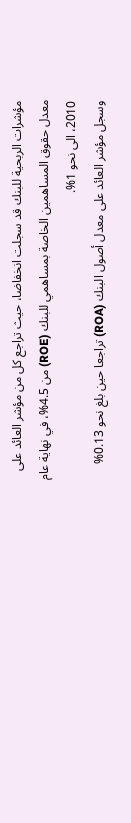مؤشرات الربحية للبنك قد سجلت انخفاضا، حيث تراجع كل من مؤشر العائد على معدل حقوق المساهمين الخاصة بمساهمي للبنك (ROE) من 4.5%، في نهاية عام 2010، الى نحو 1%.
وسجل مؤشر العائد على معدل أصول البنك (ROA) تراجعا حين بلغ نحو 0.13%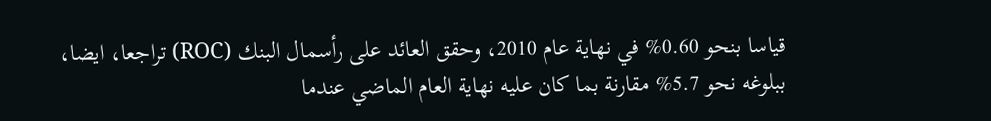قياسا بنحو 0.60% في نهاية عام 2010، وحقق العائد على رأسمال البنك (ROC) تراجعا، ايضا، ببلوغه نحو 5.7% مقارنة بما كان عليه نهاية العام الماضي عندما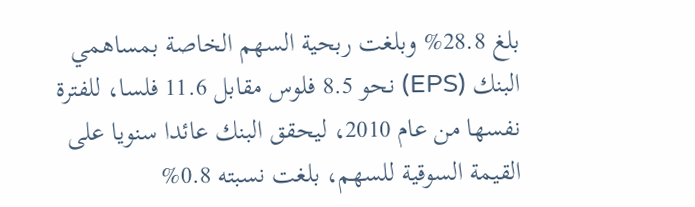بلغ 28.8% وبلغت ربحية السهم الخاصة بمساهمي البنك (EPS) نحو 8.5 فلوس مقابل 11.6 فلسا، للفترة نفسها من عام 2010، ليحقق البنك عائدا سنويا على القيمة السوقية للسهم، بلغت نسبته 0.8%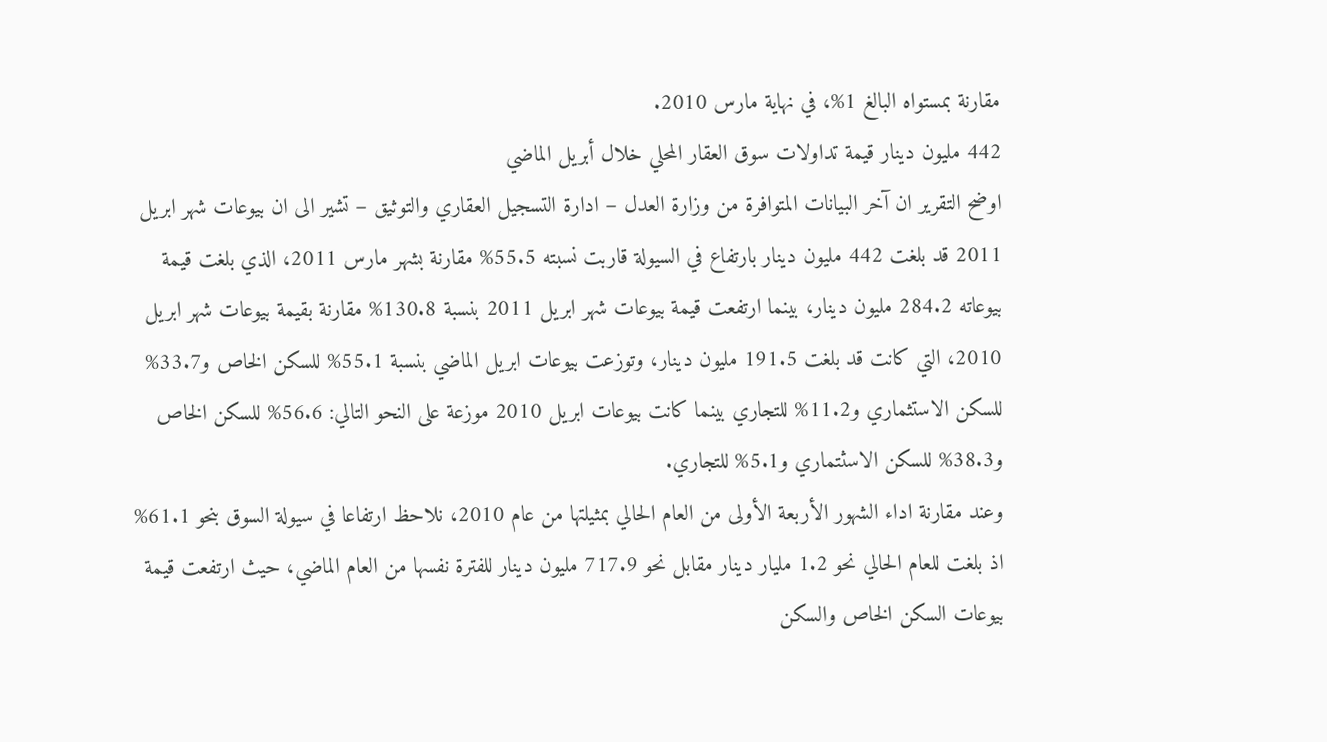مقارنة بمستواه البالغ 1%، في نهاية مارس 2010.
442 مليون دينار قيمة تداولات سوق العقار المحلي خلال أبريل الماضي
اوضح التقرير ان آخر البيانات المتوافرة من وزارة العدل – ادارة التسجيل العقاري والتوثيق – تشير الى ان بيوعات شهر ابريل 2011 قد بلغت 442 مليون دينار بارتفاع في السيولة قاربت نسبته 55.5% مقارنة بشهر مارس 2011، الذي بلغت قيمة بيوعاته 284.2 مليون دينار، بينما ارتفعت قيمة بيوعات شهر ابريل 2011 بنسبة 130.8% مقارنة بقيمة بيوعات شهر ابريل 2010، التي كانت قد بلغت 191.5 مليون دينار، وتوزعت بيوعات ابريل الماضي بنسبة 55.1% للسكن الخاص و33.7% للسكن الاستثماري و11.2% للتجاري بينما كانت بيوعات ابريل 2010 موزعة على النحو التالي: 56.6% للسكن الخاص و38.3% للسكن الاسثتماري و5.1% للتجاري.
وعند مقارنة اداء الشهور الأربعة الأولى من العام الحالي بمثيلتها من عام 2010، نلاحظ ارتفاعا في سيولة السوق بنحو 61.1% اذ بلغت للعام الحالي نحو 1.2 مليار دينار مقابل نحو 717.9 مليون دينار للفترة نفسها من العام الماضي، حيث ارتفعت قيمة بيوعات السكن الخاص والسكن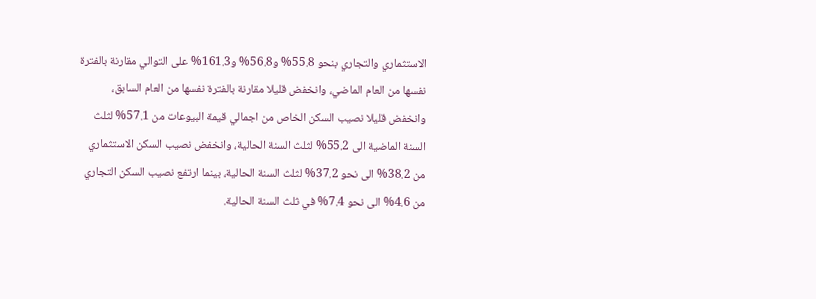الاستثماري والتجاري بنحو 55.8% و56.8% و161.3% على التوالي مقارنة بالفترة نفسها من العام الماضي، وانخفض قليلا مقارنة بالفترة نفسها من العام السابق، وانخفض قليلا نصيب السكن الخاص من اجمالي قيمة البيوعات من 57.1% لثلث السنة الماضية الى 55.2% لثلث السنة الحالية، وانخفض نصيب السكن الاستثماري من 38.2% الى نحو 37.2% لثلث السنة الحالية، بينما ارتفع نصيب السكن التجاري من 4.6% الى نحو 7.4% في ثلث السنة الحالية.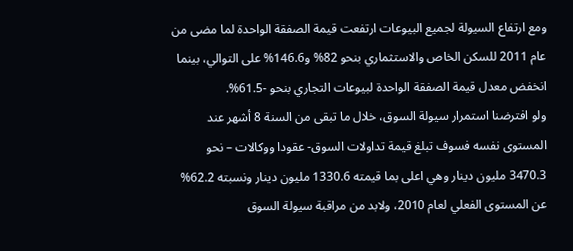ومع ارتفاع السيولة لجميع البيوعات ارتفعت قيمة الصفقة الواحدة لما مضى من عام 2011 للسكن الخاص والاستثماري بنحو 82% و146.6% على التوالي، بينما انخفض معدل قيمة الصفقة الواحدة لبيوعات التجاري بنحو -61.5%.
ولو افترضنا استمرار سيولة السوق، خلال ما تبقى من السنة 8 أشهر عند المستوى نفسه فسوف تبلغ قيمة تداولات السوق- عقودا ووكالات – نحو 3470.3 مليون دينار وهي اعلى بما قيمته 1330.6 مليون دينار ونسبته 62.2% عن المستوى الفعلي لعام 2010، ولابد من مراقبة سيولة السوق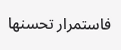فاستمرار تحسنها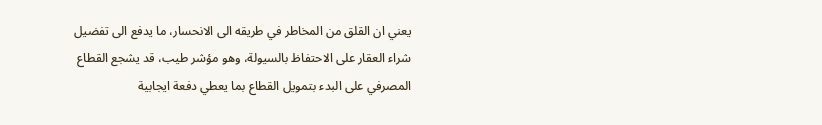يعني ان القلق من المخاطر في طريقه الى الانحسار، ما يدفع الى تفضيل شراء العقار على الاحتفاظ بالسيولة، وهو مؤشر طيب، قد يشجع القطاع المصرفي على البدء بتمويل القطاع بما يعطي دفعة ايجابية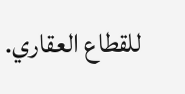للقطاع العقاري.